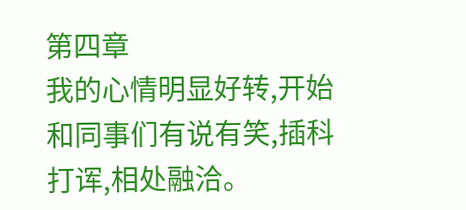第四章
我的心情明显好转,开始和同事们有说有笑,插科打诨,相处融洽。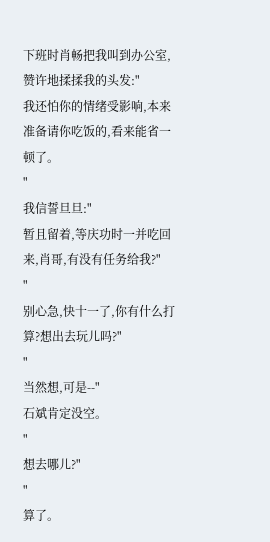下班时肖畅把我叫到办公室,赞许地揉揉我的头发:"
我还怕你的情绪受影响,本来准备请你吃饭的,看来能省一顿了。
"
我信誓旦旦:"
暂且留着,等庆功时一并吃回来,肖哥,有没有任务给我?"
"
别心急,快十一了,你有什么打算?想出去玩儿吗?"
"
当然想,可是--"
石斌肯定没空。
"
想去哪儿?"
"
算了。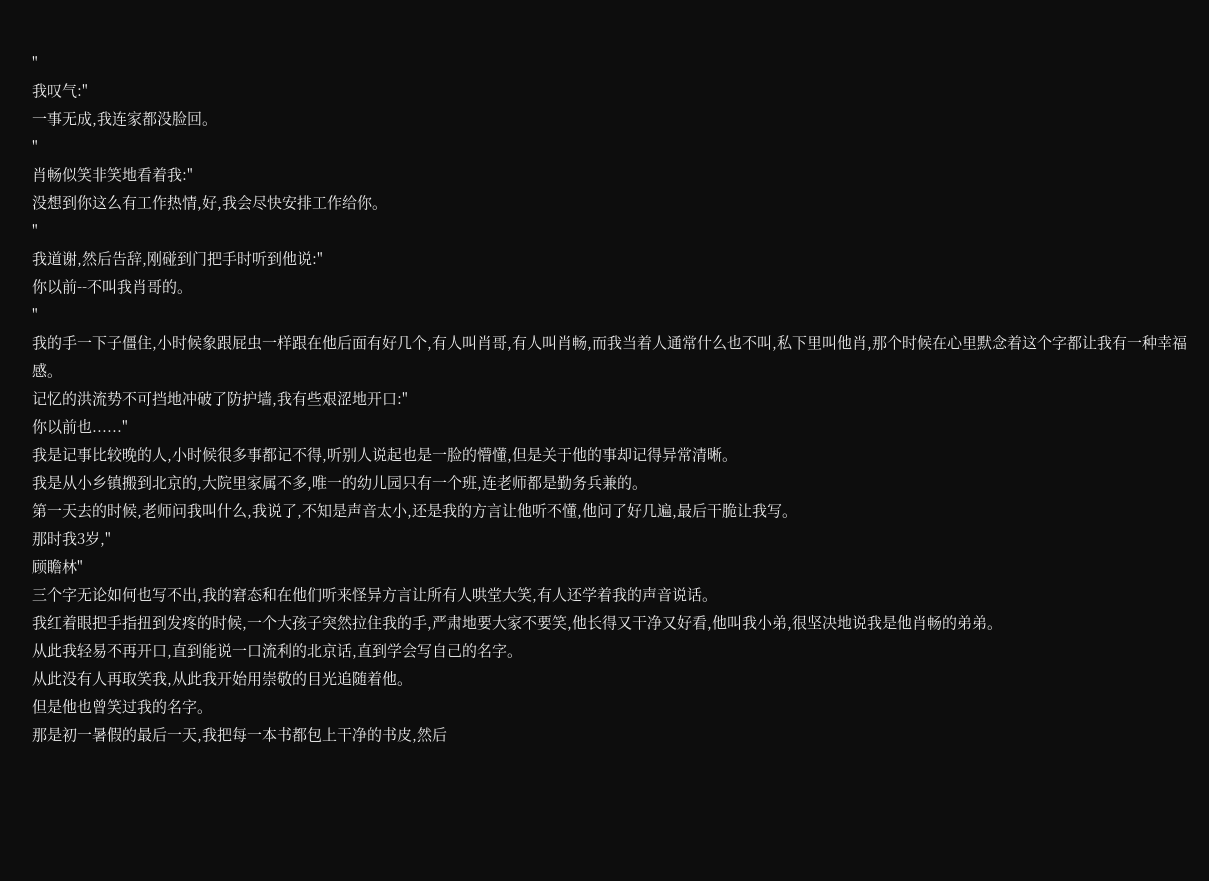"
我叹气:"
一事无成,我连家都没脸回。
"
肖畅似笑非笑地看着我:"
没想到你这么有工作热情,好,我会尽快安排工作给你。
"
我道谢,然后告辞,刚碰到门把手时听到他说:"
你以前--不叫我肖哥的。
"
我的手一下子僵住,小时候象跟屁虫一样跟在他后面有好几个,有人叫肖哥,有人叫肖畅,而我当着人通常什么也不叫,私下里叫他肖,那个时候在心里默念着这个字都让我有一种幸福感。
记忆的洪流势不可挡地冲破了防护墙,我有些艰涩地开口:"
你以前也......"
我是记事比较晚的人,小时候很多事都记不得,听别人说起也是一脸的懵懂,但是关于他的事却记得异常清晰。
我是从小乡镇搬到北京的,大院里家属不多,唯一的幼儿园只有一个班,连老师都是勤务兵兼的。
第一天去的时候,老师问我叫什么,我说了,不知是声音太小,还是我的方言让他听不懂,他问了好几遍,最后干脆让我写。
那时我3岁,"
顾瞻林"
三个字无论如何也写不出,我的窘态和在他们听来怪异方言让所有人哄堂大笑,有人还学着我的声音说话。
我红着眼把手指扭到发疼的时候,一个大孩子突然拉住我的手,严肃地要大家不要笑,他长得又干净又好看,他叫我小弟,很坚决地说我是他肖畅的弟弟。
从此我轻易不再开口,直到能说一口流利的北京话,直到学会写自己的名字。
从此没有人再取笑我,从此我开始用崇敬的目光追随着他。
但是他也曾笑过我的名字。
那是初一暑假的最后一天,我把每一本书都包上干净的书皮,然后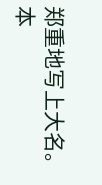郑重地写上大名。
本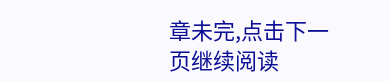章未完,点击下一页继续阅读